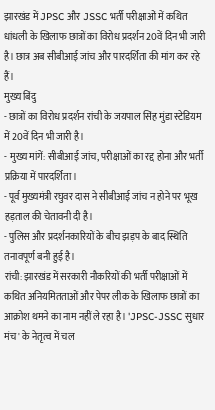झारखंड में JPSC और JSSC भर्ती परीक्षाओं में कथित धांधली के खिलाफ छात्रों का विरोध प्रदर्शन 20वें दिन भी जारी है। छात्र अब सीबीआई जांच और पारदर्शिता की मांग कर रहे हैं।
मुख्य बिंदु
- छात्रों का विरोध प्रदर्शन रांची के जयपाल सिंह मुंडा स्टेडियम में 20वें दिन भी जारी है।
- मुख्य मांगें: सीबीआई जांच, परीक्षाओं का रद्द होना और भर्ती प्रक्रिया में पारदर्शिता।
- पूर्व मुख्यमंत्री रघुवर दास ने सीबीआई जांच न होने पर भूख हड़ताल की चेतावनी दी है।
- पुलिस और प्रदर्शनकारियों के बीच झड़प के बाद स्थिति तनावपूर्ण बनी हुई है।
रांची: झारखंड में सरकारी नौकरियों की भर्ती परीक्षाओं में कथित अनियमितताओं और पेपर लीक के खिलाफ छात्रों का आक्रोश थमने का नाम नहीं ले रहा है। 'JPSC-JSSC सुधार मंच' के नेतृत्व में चल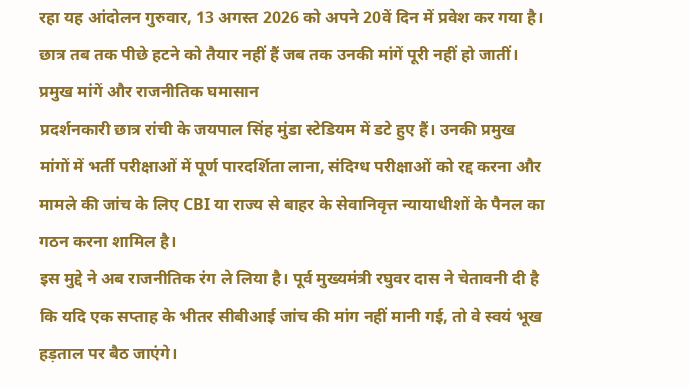रहा यह आंदोलन गुरुवार, 13 अगस्त 2026 को अपने 20वें दिन में प्रवेश कर गया है। छात्र तब तक पीछे हटने को तैयार नहीं हैं जब तक उनकी मांगें पूरी नहीं हो जातीं।
प्रमुख मांगें और राजनीतिक घमासान
प्रदर्शनकारी छात्र रांची के जयपाल सिंह मुंडा स्टेडियम में डटे हुए हैं। उनकी प्रमुख मांगों में भर्ती परीक्षाओं में पूर्ण पारदर्शिता लाना, संदिग्ध परीक्षाओं को रद्द करना और मामले की जांच के लिए CBI या राज्य से बाहर के सेवानिवृत्त न्यायाधीशों के पैनल का गठन करना शामिल है।
इस मुद्दे ने अब राजनीतिक रंग ले लिया है। पूर्व मुख्यमंत्री रघुवर दास ने चेतावनी दी है कि यदि एक सप्ताह के भीतर सीबीआई जांच की मांग नहीं मानी गई, तो वे स्वयं भूख हड़ताल पर बैठ जाएंगे।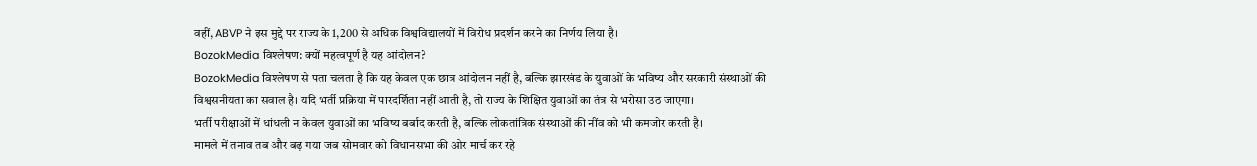वहीं, ABVP ने इस मुद्दे पर राज्य के 1,200 से अधिक विश्वविद्यालयों में विरोध प्रदर्शन करने का निर्णय लिया है।
BozokMedia विश्लेषण: क्यों महत्वपूर्ण है यह आंदोलन?
BozokMedia विश्लेषण से पता चलता है कि यह केवल एक छात्र आंदोलन नहीं है, बल्कि झारखंड के युवाओं के भविष्य और सरकारी संस्थाओं की विश्वसनीयता का सवाल है। यदि भर्ती प्रक्रिया में पारदर्शिता नहीं आती है, तो राज्य के शिक्षित युवाओं का तंत्र से भरोसा उठ जाएगा।
भर्ती परीक्षाओं में धांधली न केवल युवाओं का भविष्य बर्बाद करती है, बल्कि लोकतांत्रिक संस्थाओं की नींव को भी कमजोर करती है।
मामले में तनाव तब और बढ़ गया जब सोमवार को विधानसभा की ओर मार्च कर रहे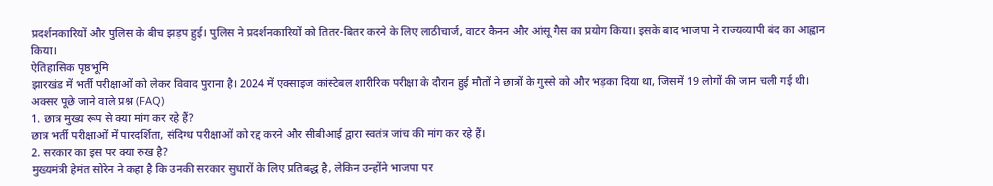प्रदर्शनकारियों और पुलिस के बीच झड़प हुई। पुलिस ने प्रदर्शनकारियों को तितर-बितर करने के लिए लाठीचार्ज, वाटर कैनन और आंसू गैस का प्रयोग किया। इसके बाद भाजपा ने राज्यव्यापी बंद का आह्वान किया।
ऐतिहासिक पृष्ठभूमि
झारखंड में भर्ती परीक्षाओं को लेकर विवाद पुराना है। 2024 में एक्साइज कांस्टेबल शारीरिक परीक्षा के दौरान हुई मौतों ने छात्रों के गुस्से को और भड़का दिया था, जिसमें 19 लोगों की जान चली गई थी।
अक्सर पूछे जाने वाले प्रश्न (FAQ)
1. छात्र मुख्य रूप से क्या मांग कर रहे हैं?
छात्र भर्ती परीक्षाओं में पारदर्शिता, संदिग्ध परीक्षाओं को रद्द करने और सीबीआई द्वारा स्वतंत्र जांच की मांग कर रहे हैं।
2. सरकार का इस पर क्या रुख है?
मुख्यमंत्री हेमंत सोरेन ने कहा है कि उनकी सरकार सुधारों के लिए प्रतिबद्ध है, लेकिन उन्होंने भाजपा पर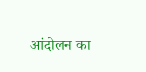आंदोलन का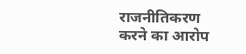राजनीतिकरण करने का आरोप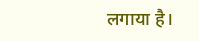लगाया है।